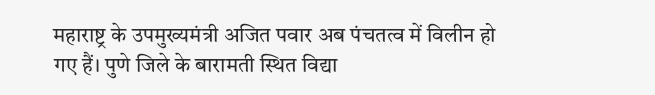महाराष्ट्र के उपमुख्यमंत्री अजित पवार अब पंचतत्व में विलीन हो गए हैं। पुणे जिले के बारामती स्थित विद्या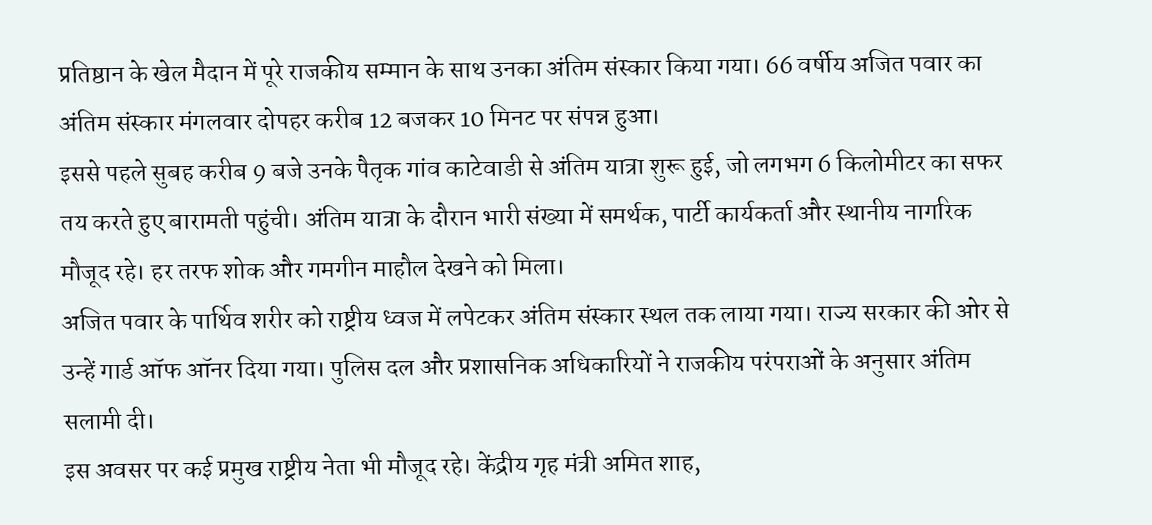प्रतिष्ठान के खेल मैदान में पूरे राजकीय सम्मान के साथ उनका अंतिम संस्कार किया गया। 66 वर्षीय अजित पवार का अंतिम संस्कार मंगलवार दोपहर करीब 12 बजकर 10 मिनट पर संपन्न हुआ।
इससे पहले सुबह करीब 9 बजे उनके पैतृक गांव काटेवाडी से अंतिम यात्रा शुरू हुई, जो लगभग 6 किलोमीटर का सफर तय करते हुए बारामती पहुंची। अंतिम यात्रा के दौरान भारी संख्या में समर्थक, पार्टी कार्यकर्ता और स्थानीय नागरिक मौजूद रहे। हर तरफ शोक और गमगीन माहौल देखने को मिला।
अजित पवार के पार्थिव शरीर को राष्ट्रीय ध्वज में लपेटकर अंतिम संस्कार स्थल तक लाया गया। राज्य सरकार की ओर से उन्हें गार्ड ऑफ ऑनर दिया गया। पुलिस दल और प्रशासनिक अधिकारियों ने राजकीय परंपराओं के अनुसार अंतिम सलामी दी।
इस अवसर पर कई प्रमुख राष्ट्रीय नेता भी मौजूद रहे। केंद्रीय गृह मंत्री अमित शाह,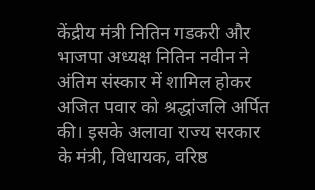केंद्रीय मंत्री नितिन गडकरी और भाजपा अध्यक्ष नितिन नवीन ने अंतिम संस्कार में शामिल होकर अजित पवार को श्रद्धांजलि अर्पित की। इसके अलावा राज्य सरकार के मंत्री, विधायक, वरिष्ठ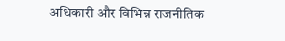अधिकारी और विभिन्न राजनीतिक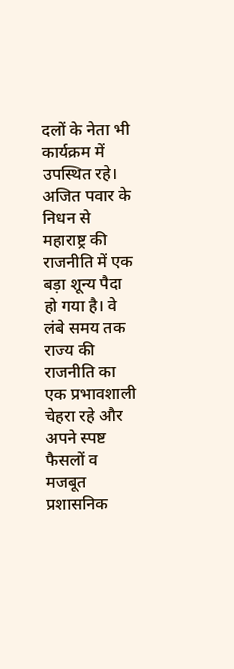दलों के नेता भी कार्यक्रम में उपस्थित रहे।
अजित पवार के निधन से महाराष्ट्र की राजनीति में एक बड़ा शून्य पैदा हो गया है। वे लंबे समय तक राज्य की राजनीति का एक प्रभावशाली चेहरा रहे और अपने स्पष्ट फैसलों व मजबूत प्रशासनिक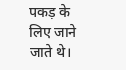पकड़ के लिए जाने जाते थे।